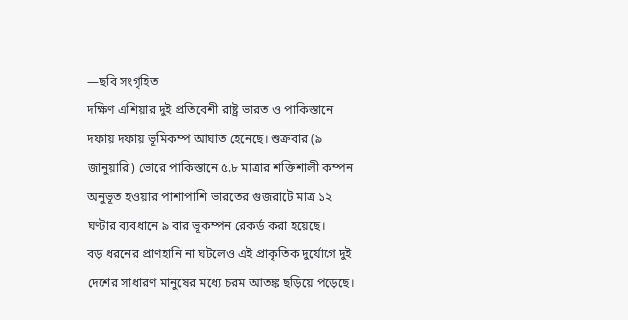—ছবি সংগৃহিত
দক্ষিণ এশিয়ার দুই প্রতিবেশী রাষ্ট্র ভারত ও পাকিস্তানে দফায় দফায় ভূমিকম্প আঘাত হেনেছে। শুক্রবার (৯ জানুয়ারি) ভোরে পাকিস্তানে ৫.৮ মাত্রার শক্তিশালী কম্পন অনুভূত হওয়ার পাশাপাশি ভারতের গুজরাটে মাত্র ১২ ঘণ্টার ব্যবধানে ৯ বার ভূকম্পন রেকর্ড করা হয়েছে।
বড় ধরনের প্রাণহানি না ঘটলেও এই প্রাকৃতিক দুর্যোগে দুই দেশের সাধারণ মানুষের মধ্যে চরম আতঙ্ক ছড়িয়ে পড়েছে।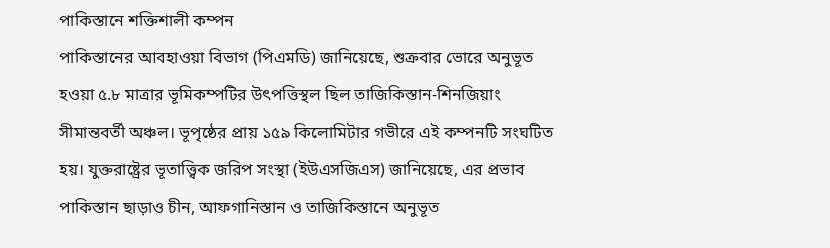পাকিস্তানে শক্তিশালী কম্পন
পাকিস্তানের আবহাওয়া বিভাগ (পিএমডি) জানিয়েছে, শুক্রবার ভোরে অনুভূত হওয়া ৫.৮ মাত্রার ভূমিকম্পটির উৎপত্তিস্থল ছিল তাজিকিস্তান-শিনজিয়াং সীমান্তবর্তী অঞ্চল। ভূপৃষ্ঠের প্রায় ১৫৯ কিলোমিটার গভীরে এই কম্পনটি সংঘটিত হয়। যুক্তরাষ্ট্রের ভূতাত্ত্বিক জরিপ সংস্থা (ইউএসজিএস) জানিয়েছে, এর প্রভাব পাকিস্তান ছাড়াও চীন, আফগানিস্তান ও তাজিকিস্তানে অনুভূত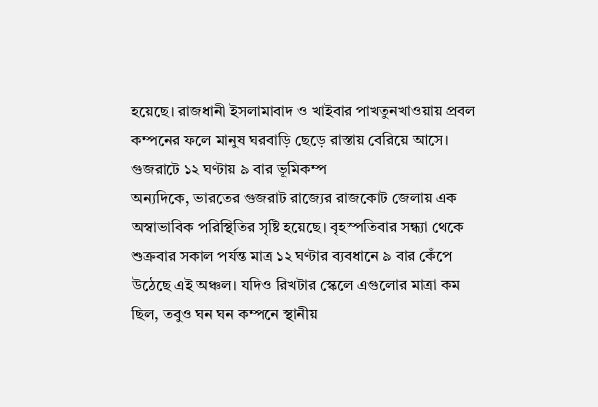হয়েছে। রাজধানী ইসলামাবাদ ও খাইবার পাখতুনখাওয়ায় প্রবল কম্পনের ফলে মানুষ ঘরবাড়ি ছেড়ে রাস্তায় বেরিয়ে আসে।
গুজরাটে ১২ ঘণ্টায় ৯ বার ভূমিকম্প
অন্যদিকে, ভারতের গুজরাট রাজ্যের রাজকোট জেলায় এক অস্বাভাবিক পরিস্থিতির সৃষ্টি হয়েছে। বৃহস্পতিবার সন্ধ্যা থেকে শুক্রবার সকাল পর্যন্ত মাত্র ১২ ঘণ্টার ব্যবধানে ৯ বার কেঁপে উঠেছে এই অঞ্চল। যদিও রিখটার স্কেলে এগুলোর মাত্রা কম ছিল, তবুও ঘন ঘন কম্পনে স্থানীয়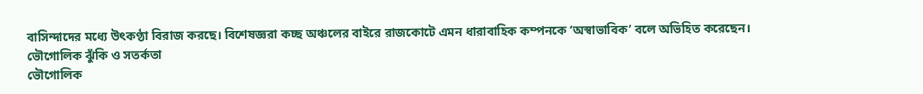বাসিন্দাদের মধ্যে উৎকণ্ঠা বিরাজ করছে। বিশেষজ্ঞরা কচ্ছ অঞ্চলের বাইরে রাজকোটে এমন ধারাবাহিক কম্পনকে ‘অস্বাভাবিক’ বলে অভিহিত করেছেন।
ভৌগোলিক ঝুঁকি ও সতর্কতা
ভৌগোলিক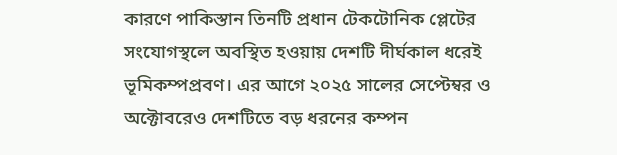কারণে পাকিস্তান তিনটি প্রধান টেকটোনিক প্লেটের সংযোগস্থলে অবস্থিত হওয়ায় দেশটি দীর্ঘকাল ধরেই ভূমিকম্পপ্রবণ। এর আগে ২০২৫ সালের সেপ্টেম্বর ও অক্টোবরেও দেশটিতে বড় ধরনের কম্পন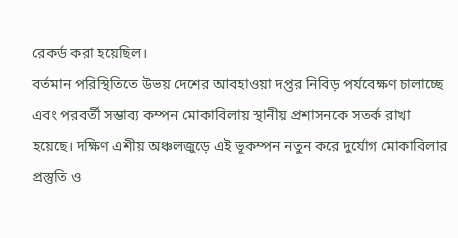রেকর্ড করা হয়েছিল।
বর্তমান পরিস্থিতিতে উভয় দেশের আবহাওয়া দপ্তর নিবিড় পর্যবেক্ষণ চালাচ্ছে এবং পরবর্তী সম্ভাব্য কম্পন মোকাবিলায় স্থানীয় প্রশাসনকে সতর্ক রাখা হয়েছে। দক্ষিণ এশীয় অঞ্চলজুড়ে এই ভূকম্পন নতুন করে দুর্যোগ মোকাবিলার প্রস্তুতি ও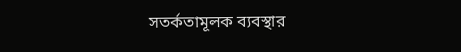সতর্কতামূলক ব্যবস্থার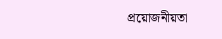প্রয়োজনীয়তা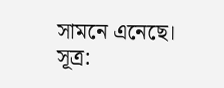সামনে এনেছে।
সূত্র: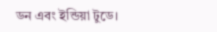ডন এবং ইন্ডিয়া টুডে।